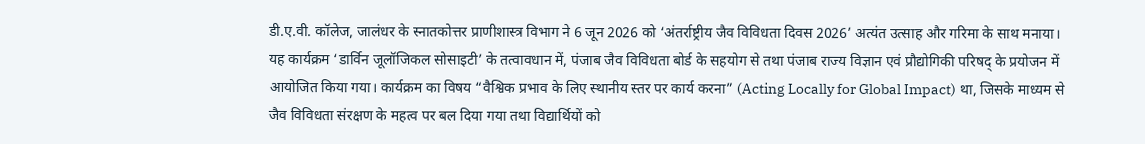डी.ए.वी. कॉलेज, जालंधर के स्नातकोत्तर प्राणीशास्त्र विभाग ने 6 जून 2026 को ‘अंतर्राष्ट्रीय जैव विविधता दिवस 2026’ अत्यंत उत्साह और गरिमा के साथ मनाया। यह कार्यक्रम ‘डार्विन जूलॉजिकल सोसाइटी’ के तत्वावधान में, पंजाब जैव विविधता बोर्ड के सहयोग से तथा पंजाब राज्य विज्ञान एवं प्रौद्योगिकी परिषद् के प्रयोजन में आयोजित किया गया। कार्यक्रम का विषय “वैश्विक प्रभाव के लिए स्थानीय स्तर पर कार्य करना” (Acting Locally for Global Impact) था, जिसके माध्यम से जैव विविधता संरक्षण के महत्व पर बल दिया गया तथा विद्यार्थियों को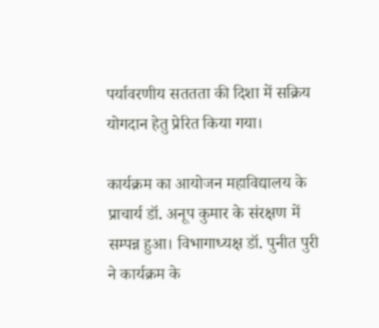पर्यावरणीय सततता की दिशा में सक्रिय योगदान हेतु प्रेरित किया गया।

कार्यक्रम का आयोजन महाविद्यालय के प्राचार्य डॉ. अनूप कुमार के संरक्षण में सम्पन्न हुआ। विभागाध्यक्ष डॉ. पुनीत पुरी ने कार्यक्रम के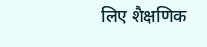लिए शैक्षणिक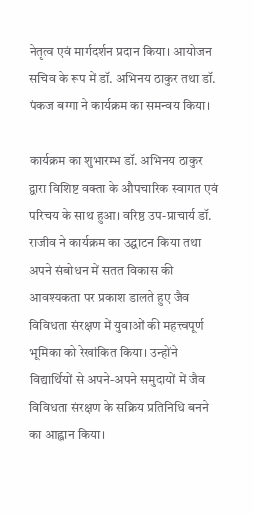नेतृत्व एवं मार्गदर्शन प्रदान किया। आयोजन सचिव के रूप में डॉ. अभिनय ठाकुर तथा डॉ. पंकज बग्गा ने कार्यक्रम का समन्वय किया।

कार्यक्रम का शुभारम्भ डॉ. अभिनय ठाकुर द्वारा विशिष्ट वक्ता के औपचारिक स्वागत एवं परिचय के साथ हुआ। वरिष्ठ उप-प्राचार्य डॉ. राजीव ने कार्यक्रम का उद्घाटन किया तथा अपने संबोधन में सतत विकास की आवश्यकता पर प्रकाश डालते हुए जैव विविधता संरक्षण में युवाओं की महत्त्वपूर्ण भूमिका को रेखांकित किया। उन्होंने विद्यार्थियों से अपने-अपने समुदायों में जैव विविधता संरक्षण के सक्रिय प्रतिनिधि बनने का आह्वान किया।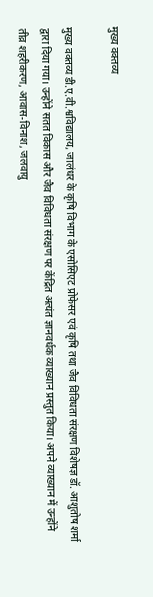मुख्य वक्तव्य

मुख्य वक्तव्य डी.ए.वी.श्वविद्यालय, जालंधर के कृषि विभाग के एसोसिएट प्रोफेसर एवं कृषि तथा जैव विविधता संरक्षण विशेषज्ञ डॉ. आशुतोष शर्मा द्वारा दिया गया। उन्होंने सतत विकास और जैव विविधता संरक्षण पर केंद्रित अत्यंत ज्ञानवर्धक व्याख्यान प्रस्तुत किया। अपने व्याख्यान में उन्होंने तीव्र शहरीकरण, आवास-विनाश, जलवायु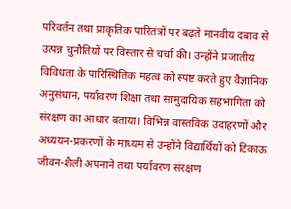परिवर्तन तथा प्राकृतिक पारितंत्रों पर बढ़ते मानवीय दबाव से उत्पन्न चुनौतियों पर विस्तार से चर्चा की। उन्होंने प्रजातीय विविधता के पारिस्थितिक महत्व को स्पष्ट करते हुए वैज्ञानिक अनुसंधान, पर्यावरण शिक्षा तथा सामुदायिक सहभागिता को संरक्षण का आधार बताया। विभिन्न वास्तविक उदाहरणों और अध्ययन-प्रकरणों के माध्यम से उन्होंने विद्यार्थियों को टिकाऊ जीवन-शैली अपनाने तथा पर्यावरण संरक्षण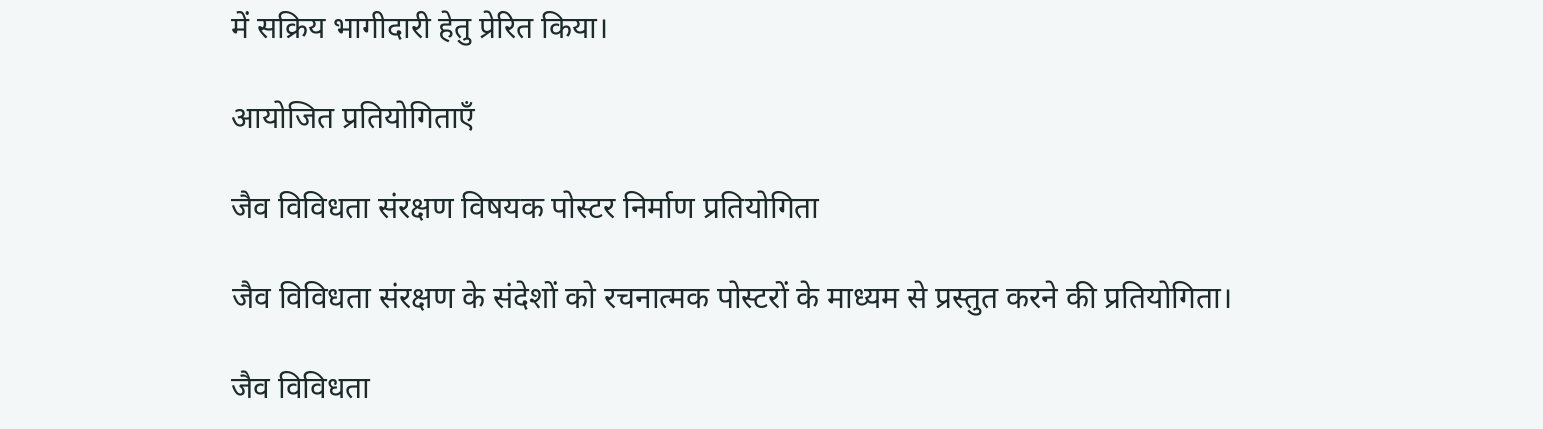में सक्रिय भागीदारी हेतु प्रेरित किया।

आयोजित प्रतियोगिताएँ

जैव विविधता संरक्षण विषयक पोस्टर निर्माण प्रतियोगिता

जैव विविधता संरक्षण के संदेशों को रचनात्मक पोस्टरों के माध्यम से प्रस्तुत करने की प्रतियोगिता।

जैव विविधता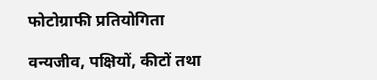फोटोग्राफी प्रतियोगिता

वन्यजीव, पक्षियों, कीटों तथा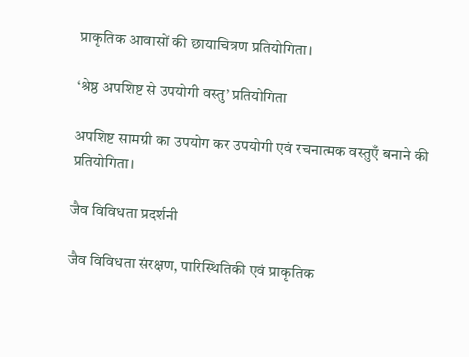प्राकृतिक आवासों की छायाचित्रण प्रतियोगिता।

‘श्रेष्ठ अपशिष्ट से उपयोगी वस्तु’ प्रतियोगिता

अपशिष्ट सामग्री का उपयोग कर उपयोगी एवं रचनात्मक वस्तुएँ बनाने की प्रतियोगिता।

जैव विविधता प्रदर्शनी

जैव विविधता संरक्षण, पारिस्थितिकी एवं प्राकृतिक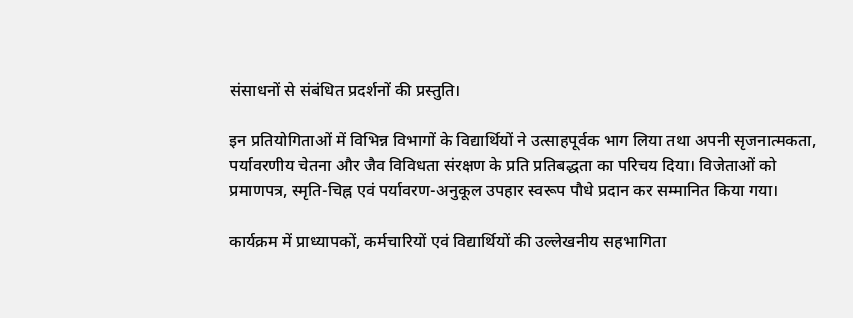संसाधनों से संबंधित प्रदर्शनों की प्रस्तुति।

इन प्रतियोगिताओं में विभिन्न विभागों के विद्यार्थियों ने उत्साहपूर्वक भाग लिया तथा अपनी सृजनात्मकता, पर्यावरणीय चेतना और जैव विविधता संरक्षण के प्रति प्रतिबद्धता का परिचय दिया। विजेताओं को प्रमाणपत्र, स्मृति-चिह्न एवं पर्यावरण-अनुकूल उपहार स्वरूप पौधे प्रदान कर सम्मानित किया गया।

कार्यक्रम में प्राध्यापकों, कर्मचारियों एवं विद्यार्थियों की उल्लेखनीय सहभागिता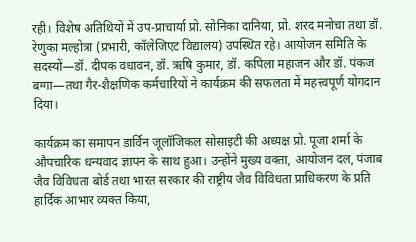रही। विशेष अतिथियों में उप-प्राचार्या प्रो. सोनिका दानिया, प्रो. शरद मनोचा तथा डॉ. रेणुका मल्होत्रा (प्रभारी, कॉलेजिएट विद्यालय) उपस्थित रहे। आयोजन समिति के सदस्यों—डॉ. दीपक वधावन, डॉ. ऋषि कुमार, डॉ. कपिला महाजन और डॉ. पंकज बग्गा—तथा गैर-शैक्षणिक कर्मचारियों ने कार्यक्रम की सफलता में महत्त्वपूर्ण योगदान दिया।

कार्यक्रम का समापन डार्विन जूलॉजिकल सोसाइटी की अध्यक्ष प्रो. पूजा शर्मा के औपचारिक धन्यवाद ज्ञापन के साथ हुआ। उन्होंने मुख्य वक्ता, आयोजन दल, पंजाब जैव विविधता बोर्ड तथा भारत सरकार की राष्ट्रीय जैव विविधता प्राधिकरण के प्रति हार्दिक आभार व्यक्त किया,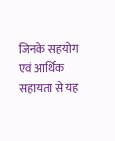जिनके सहयोग एवं आर्थिक सहायता से यह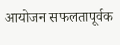आयोजन सफलतापूर्वक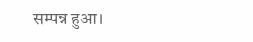सम्पन्न हुआ।